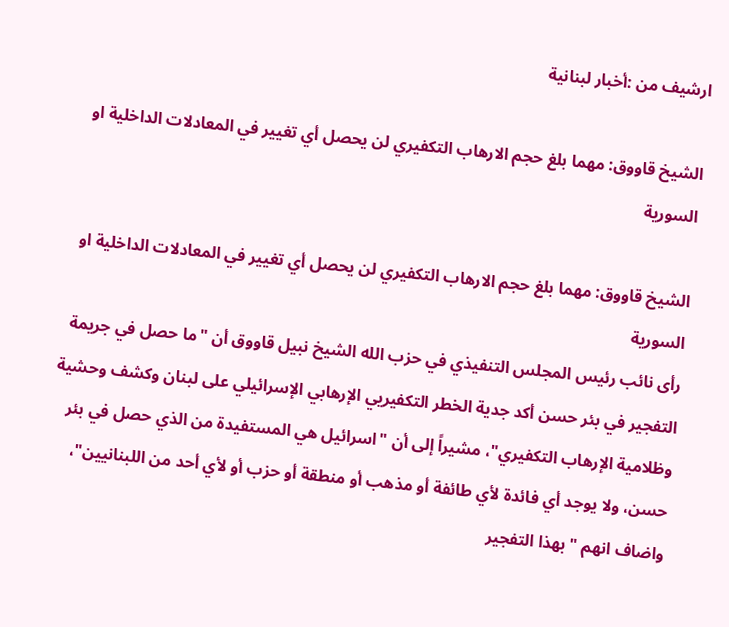ارشيف من :أخبار لبنانية

الشيخ قاووق: مهما بلغ حجم الارهاب التكفيري لن يحصل أي تغيير في المعادلات الداخلية او السورية

الشيخ قاووق: مهما بلغ حجم الارهاب التكفيري لن يحصل أي تغيير في المعادلات الداخلية او السورية
رأى نائب رئيس المجلس التنفيذي في حزب الله الشيخ نبيل قاووق أن "ما حصل في جريمة التفجير في بئر حسن أكد جدية الخطر التكفيريي الإرهابي الإسرائيلي على لبنان وكشف وحشية وظلامية الإرهاب التكفيري"، مشيراً إلى أن "اسرائيل هي المستفيدة من الذي حصل في بئر حسن، ولا يوجد أي فائدة لأي طائفة أو مذهب أو منطقة أو حزب أو لأي أحد من اللبنانيين"، واضاف انهم "بهذا التفجير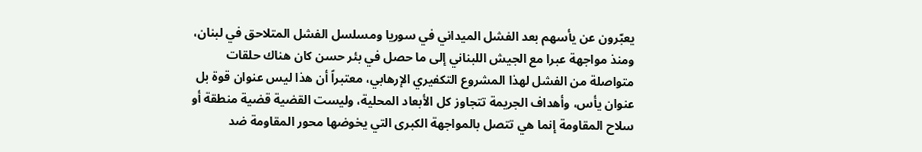يعبّرون عن يأسهم بعد الفشل الميداني في سوريا ومسلسل الفشل المتلاحق في لبنان، ومنذ مواجهة عبرا مع الجيش اللبناني إلى ما حصل في بئر حسن كان هناك حلقات متواصلة من الفشل لهذا المشروع التكفيري الإرهابي، معتبراً أن هذا ليس عنوان قوة بل عنوان يأس، وأهداف الجريمة تتجاوز كل الأبعاد المحلية، وليست القضية قضية منطقة أو سلاح المقاومة إنما هي تتصل بالمواجهة الكبرى التي يخوضها محور المقاومة ضد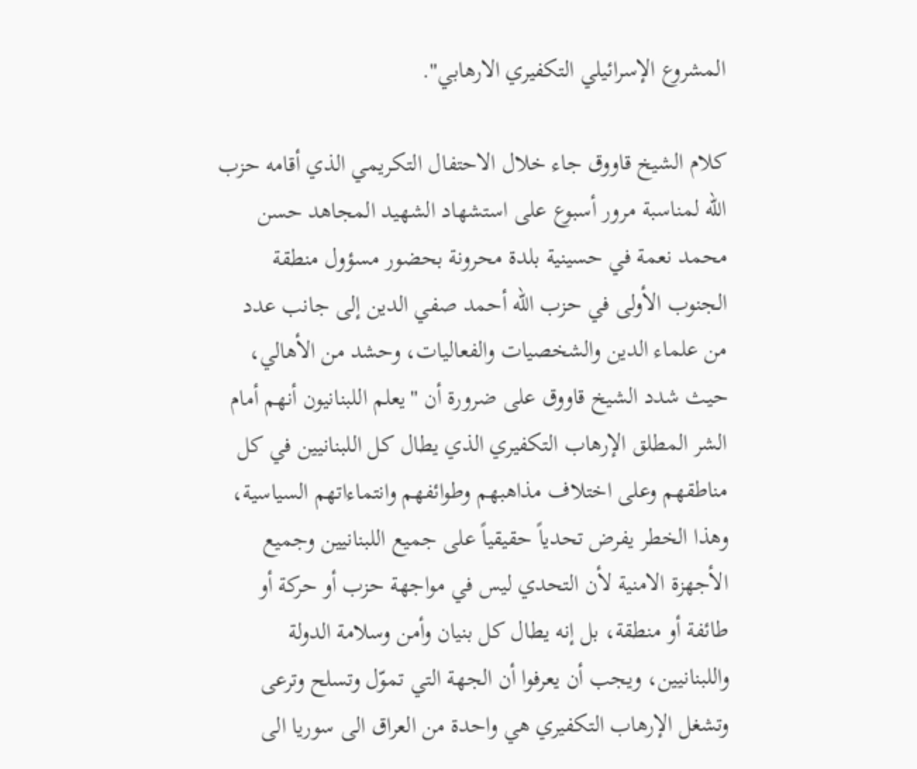المشروع الإسرائيلي التكفيري الارهابي".

كلام الشيخ قاووق جاء خلال الاحتفال التكريمي الذي أقامه حزب الله لمناسبة مرور أسبوع على استشهاد الشهيد المجاهد حسن محمد نعمة في حسينية بلدة محرونة بحضور مسؤول منطقة الجنوب الأولى في حزب الله أحمد صفي الدين إلى جانب عدد من علماء الدين والشخصيات والفعاليات، وحشد من الأهالي، حيث شدد الشيخ قاووق على ضرورة أن "يعلم اللبنانيون أنهم أمام الشر المطلق الإرهاب التكفيري الذي يطال كل اللبنانيين في كل مناطقهم وعلى اختلاف مذاهبهم وطوائفهم وانتماءاتهم السياسية، وهذا الخطر يفرض تحدياً حقيقياً على جميع اللبنانيين وجميع الأجهزة الامنية لأن التحدي ليس في مواجهة حزب أو حركة أو طائفة أو منطقة، بل إنه يطال كل بنيان وأمن وسلامة الدولة واللبنانيين، ويجب أن يعرفوا أن الجهة التي تموّل وتسلح وترعى وتشغل الإرهاب التكفيري هي واحدة من العراق الى سوريا الى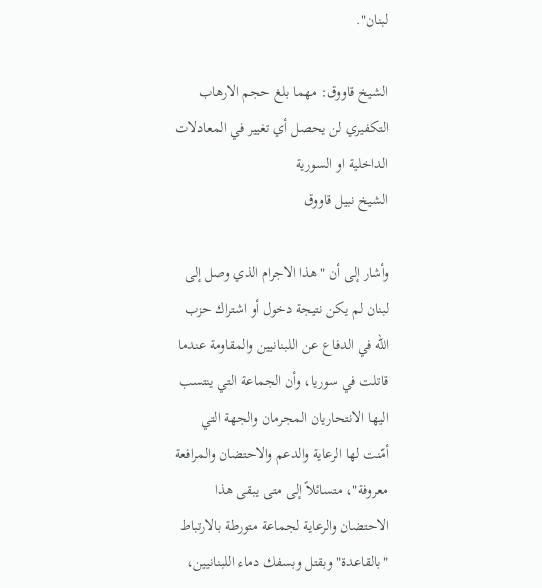لبنان".

الشيخ قاووق: مهما بلغ حجم الارهاب التكفيري لن يحصل أي تغيير في المعادلات الداخلية او السورية
الشيخ نبيل قاووق

وأشار إلى أن "هذا الاجرام الذي وصل إلى لبنان لم يكن نتيجة دخول أو اشتراك حزب الله في الدفاع عن اللبنانيين والمقاومة عندما قاتلت في سوريا، وأن الجماعة التي ينتسب اليها الانتحاريان المجرمان والجهة التي أمّنت لها الرعاية والدعم والاحتضان والمرافعة معروفة"، متسائلاً إلى متى يبقى هذا الاحتضان والرعاية لجماعة متورطة بالارتباط "بالقاعدة" وبقتل وبسفك دماء اللبنانيين،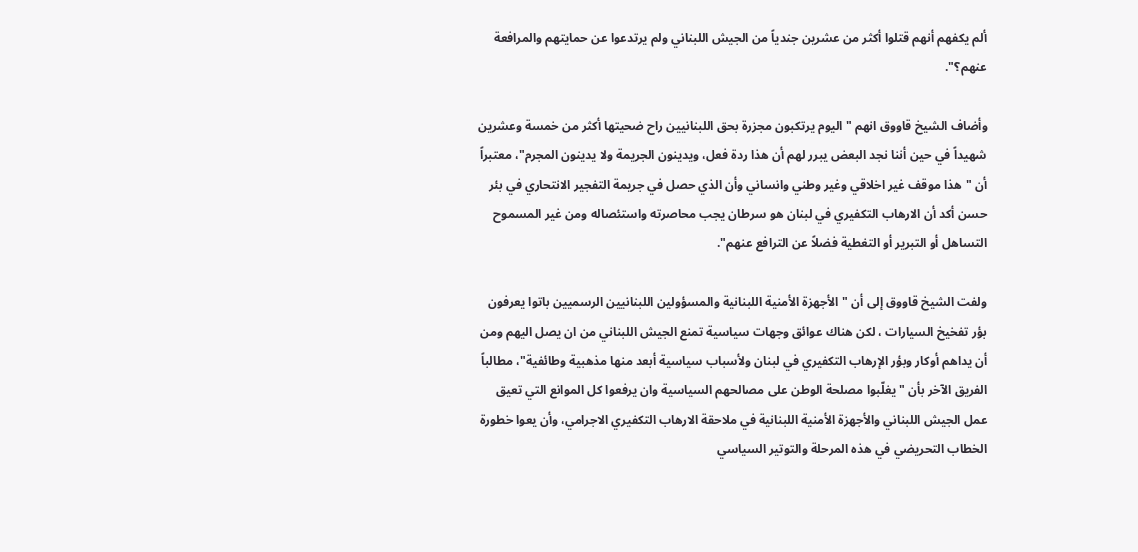ألم يكفهم أنهم قتلوا أكثر من عشرين جندياً من الجيش اللبناني ولم يرتدعوا عن حمايتهم والمرافعة عنهم؟".

وأضاف الشيخ قاووق انهم "اليوم يرتكبون مجزرة بحق اللبنانيين راح ضحيتها أكثر من خمسة وعشرين شهيداً في حين أننا نجد البعض يبرر لهم أن هذا ردة فعل، ويدينون الجريمة ولا يدينون المجرم"، معتبراً أن "هذا موقف غير اخلاقي وغير وطني وانساني وأن الذي حصل في جريمة التفجير الانتحاري في بئر حسن أكد أن الارهاب التكفيري في لبنان هو سرطان يجب محاصرته واستئصاله ومن غير المسموح التساهل أو التبرير أو التغطية فضلاً عن الترافع عنهم".

ولفت الشيخ قاووق إلى أن "الأجهزة الأمنية اللبنانية والمسؤولين اللبنانيين الرسميين باتوا يعرفون بؤر تفخيخ السيارات ، لكن هناك عوائق وجهات سياسية تمنع الجيش اللبناني من ان يصل اليهم ومن أن يداهم أوكار وبؤر الإرهاب التكفيري في لبنان ولأسباب سياسية أبعد منها مذهبية وطائفية"، مطالباً الفريق الآخر بأن "يغلّبوا مصلحة الوطن على مصالحهم السياسية وان يرفعوا كل الموانع التي تعيق عمل الجيش اللبناني والأجهزة الأمنية اللبنانية في ملاحقة الارهاب التكفيري الاجرامي، وأن يعوا خطورة الخطاب التحريضي في هذه المرحلة والتوتير السياسي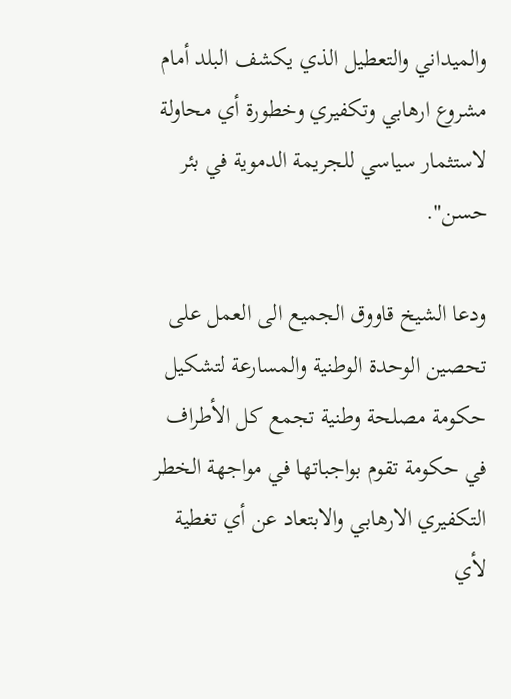والميداني والتعطيل الذي يكشف البلد أمام مشروع ارهابي وتكفيري وخطورة أي محاولة لاستثمار سياسي للجريمة الدموية في بئر حسن".

ودعا الشيخ قاووق الجميع الى العمل على تحصين الوحدة الوطنية والمسارعة لتشكيل حكومة مصلحة وطنية تجمع كل الأطراف في حكومة تقوم بواجباتها في مواجهة الخطر التكفيري الارهابي والابتعاد عن أي تغطية لأي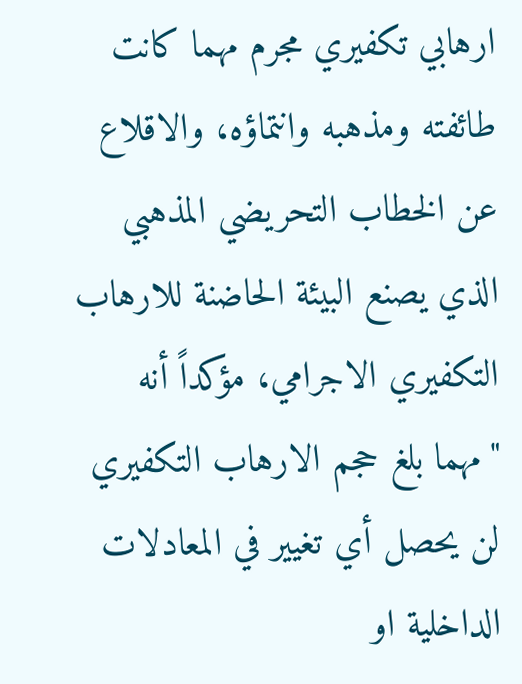ارهابي تكفيري مجرم مهما كانت طائفته ومذهبه وانتماؤه، والاقلاع عن الخطاب التحريضي المذهبي الذي يصنع البيئة الحاضنة للارهاب التكفيري الاجرامي، مؤكداً أنه "مهما بلغ حجم الارهاب التكفيري لن يحصل أي تغيير في المعادلات الداخلية او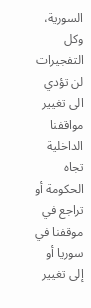السورية، وكل التفجيرات لن تؤدي الى تغيير مواقفنا الداخلية تجاه الحكومة أو تراجع في موقفنا في سوريا أو إلى تغيير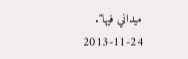ميداني فيها".
2013-11-24